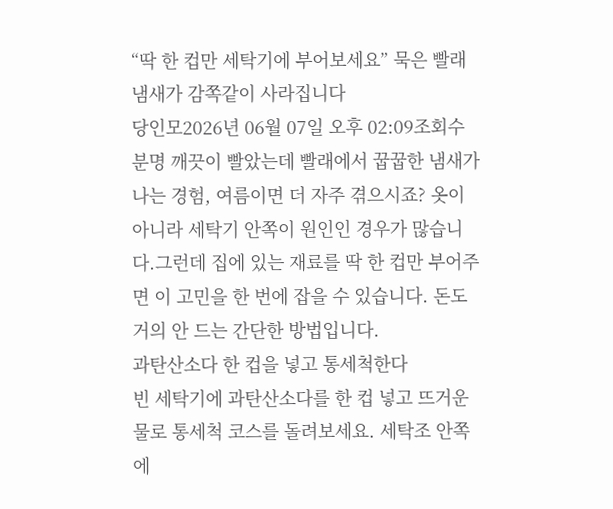“딱 한 컵만 세탁기에 부어보세요” 묵은 빨래 냄새가 감쪽같이 사라집니다
당인모2026년 06월 07일 오후 02:09조회수
분명 깨끗이 빨았는데 빨래에서 꿉꿉한 냄새가 나는 경험, 여름이면 더 자주 겪으시죠? 옷이 아니라 세탁기 안쪽이 원인인 경우가 많습니다.그런데 집에 있는 재료를 딱 한 컵만 부어주면 이 고민을 한 번에 잡을 수 있습니다. 돈도 거의 안 드는 간단한 방법입니다.
과탄산소다 한 컵을 넣고 통세척한다
빈 세탁기에 과탄산소다를 한 컵 넣고 뜨거운 물로 통세척 코스를 돌려보세요. 세탁조 안쪽에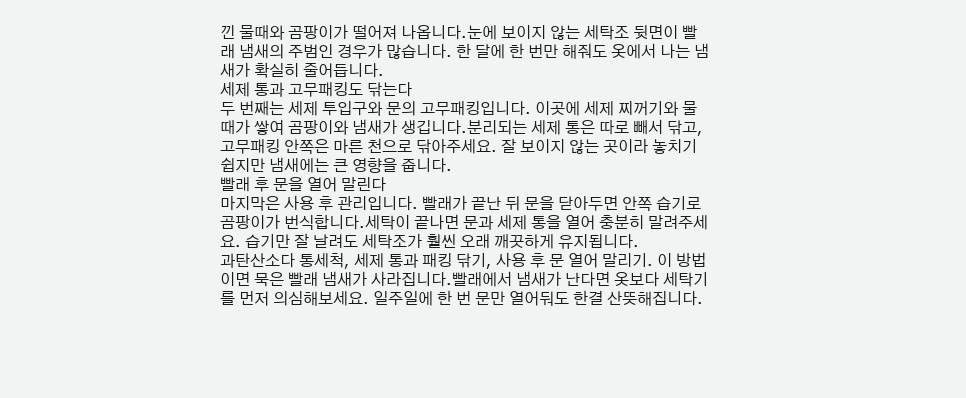낀 물때와 곰팡이가 떨어져 나옵니다.눈에 보이지 않는 세탁조 뒷면이 빨래 냄새의 주범인 경우가 많습니다. 한 달에 한 번만 해줘도 옷에서 나는 냄새가 확실히 줄어듭니다.
세제 통과 고무패킹도 닦는다
두 번째는 세제 투입구와 문의 고무패킹입니다. 이곳에 세제 찌꺼기와 물때가 쌓여 곰팡이와 냄새가 생깁니다.분리되는 세제 통은 따로 빼서 닦고, 고무패킹 안쪽은 마른 천으로 닦아주세요. 잘 보이지 않는 곳이라 놓치기 쉽지만 냄새에는 큰 영향을 줍니다.
빨래 후 문을 열어 말린다
마지막은 사용 후 관리입니다. 빨래가 끝난 뒤 문을 닫아두면 안쪽 습기로 곰팡이가 번식합니다.세탁이 끝나면 문과 세제 통을 열어 충분히 말려주세요. 습기만 잘 날려도 세탁조가 훨씬 오래 깨끗하게 유지됩니다.
과탄산소다 통세척, 세제 통과 패킹 닦기, 사용 후 문 열어 말리기. 이 방법이면 묵은 빨래 냄새가 사라집니다.빨래에서 냄새가 난다면 옷보다 세탁기를 먼저 의심해보세요. 일주일에 한 번 문만 열어둬도 한결 산뜻해집니다.